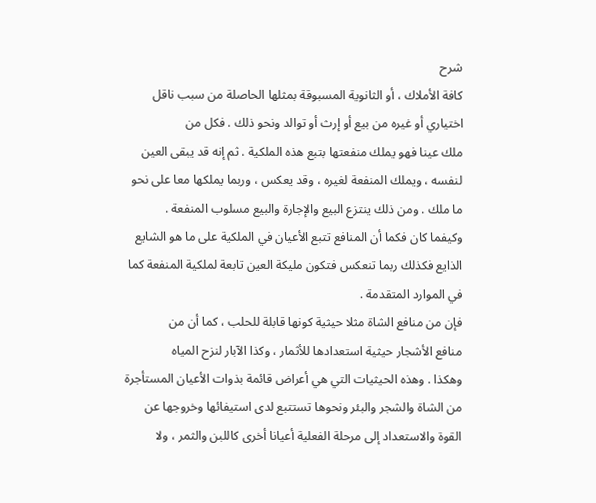شرح
كافة الأملاك ، أو الثانوية المسبوقة بمثلها الحاصلة من سبب ناقل
اختياري أو غيره من بيع أو إرث أو توالد ونحو ذلك . فكل من
ملك عينا فهو يملك منفعتها بتبع هذه الملكية . ثم إنه قد يبقى العين
لنفسه ، ويملك المنفعة لغيره ، وقد يعكس ، وربما يملكها معا على نحو
ما ملك . ومن ذلك ينتزع البيع والإجارة والبيع مسلوب المنفعة .
وكيفما كان فكما أن المنافع تتبع الأعيان في الملكية على ما هو الشايع
الذايع فكذلك ربما تنعكس فتكون مليكة العين تابعة لملكية المنفعة كما
في الموارد المتقدمة .
فإن من منافع الشاة مثلا حيثية كونها قابلة للحلب ، كما أن من
منافع الأشجار حيثية استعدادها للأثمار ، وكذا الآبار لنزح المياه
وهكذا . وهذه الحيثيات التي هي أعراض قائمة بذوات الأعيان المستأجرة
من الشاة والشجر والبئر ونحوها تستتبع لدى استيفائها وخروجها عن
القوة والاستعداد إلى مرحلة الفعلية أعيانا أخرى كاللبن والثمر ، ولا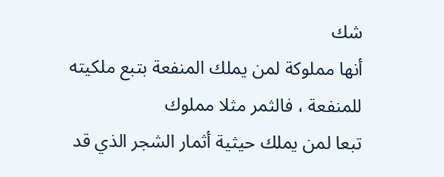شك
أنها مملوكة لمن يملك المنفعة بتبع ملكيته للمنفعة ، فالثمر مثلا مملوك
تبعا لمن يملك حيثية أثمار الشجر الذي قد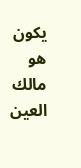يكون هو مالك العين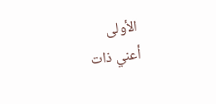الأولى
أعني ذات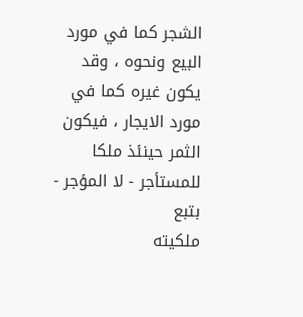الشجر كما في مورد البيع ونحوه ، وقد يكون غيره كما في
مورد الايجار ، فيكون الثمر حينئذ ملكا للمستأجر - لا المؤجر - بتبع
ملكيته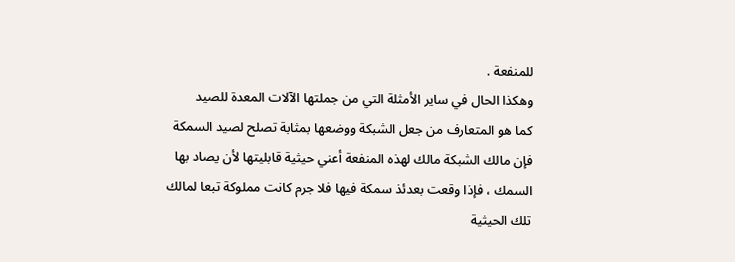للمنفعة .
وهكذا الحال في ساير الأمثلة التي من جملتها الآلات المعدة للصيد
كما هو المتعارف من جعل الشبكة ووضعها بمثابة تصلح لصيد السمكة
فإن مالك الشبكة مالك لهذه المنفعة أعني حيثية قابليتها لأن يصاد بها
السمك ، فإذا وقعت بعدئذ سمكة فيها فلا جرم كانت مملوكة تبعا لمالك
تلك الحيثية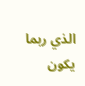الذي ربما يكون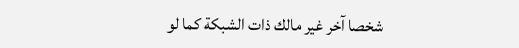شخصا آخر غير مالك ذات الشبكة كما لو